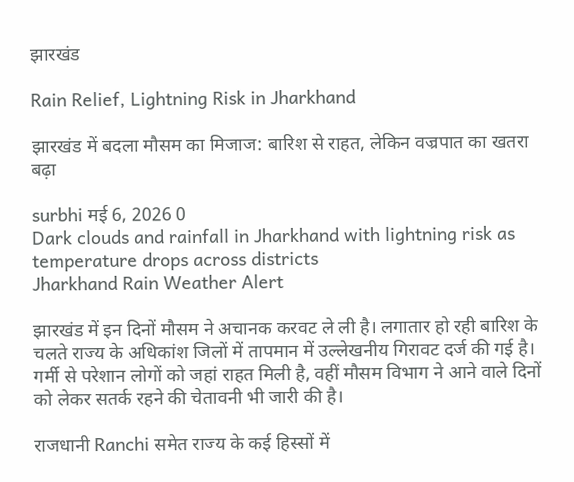झारखंड

Rain Relief, Lightning Risk in Jharkhand

झारखंड में बदला मौसम का मिजाज: बारिश से राहत, लेकिन वज्रपात का खतरा बढ़ा

surbhi मई 6, 2026 0
Dark clouds and rainfall in Jharkhand with lightning risk as temperature drops across districts
Jharkhand Rain Weather Alert

झारखंड में इन दिनों मौसम ने अचानक करवट ले ली है। लगातार हो रही बारिश के चलते राज्य के अधिकांश जिलों में तापमान में उल्लेखनीय गिरावट दर्ज की गई है। गर्मी से परेशान लोगों को जहां राहत मिली है, वहीं मौसम विभाग ने आने वाले दिनों को लेकर सतर्क रहने की चेतावनी भी जारी की है।

राजधानी Ranchi समेत राज्य के कई हिस्सों में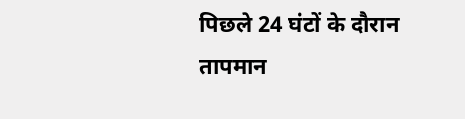पिछले 24 घंटों के दौरान तापमान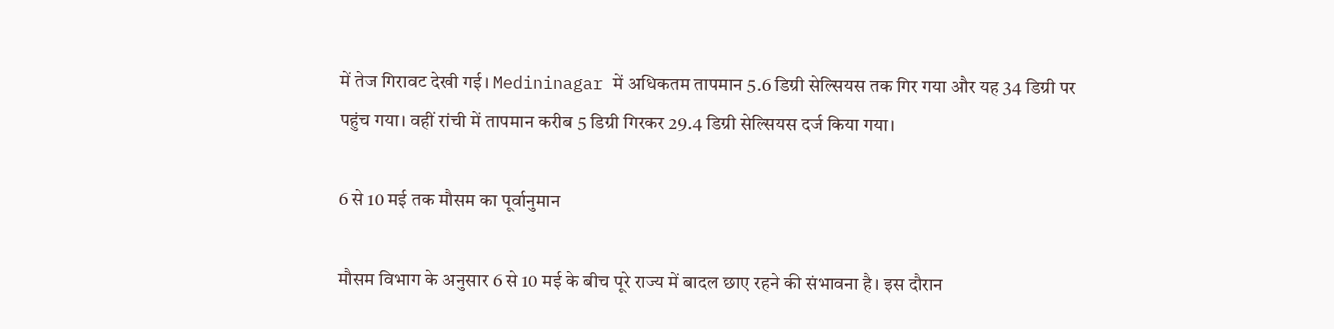में तेज गिरावट देखी गई। Medininagar में अधिकतम तापमान 5.6 डिग्री सेल्सियस तक गिर गया और यह 34 डिग्री पर पहुंच गया। वहीं रांची में तापमान करीब 5 डिग्री गिरकर 29.4 डिग्री सेल्सियस दर्ज किया गया।

6 से 10 मई तक मौसम का पूर्वानुमान

मौसम विभाग के अनुसार 6 से 10 मई के बीच पूरे राज्य में बादल छाए रहने की संभावना है। इस दौरान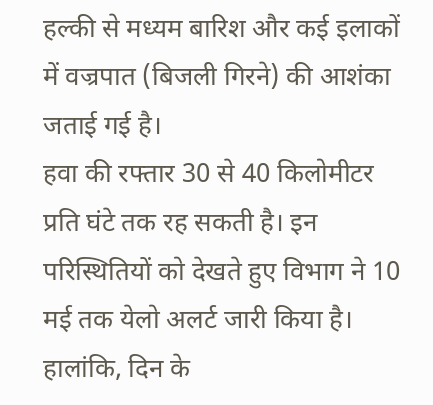हल्की से मध्यम बारिश और कई इलाकों में वज्रपात (बिजली गिरने) की आशंका जताई गई है।
हवा की रफ्तार 30 से 40 किलोमीटर प्रति घंटे तक रह सकती है। इन परिस्थितियों को देखते हुए विभाग ने 10 मई तक येलो अलर्ट जारी किया है। हालांकि, दिन के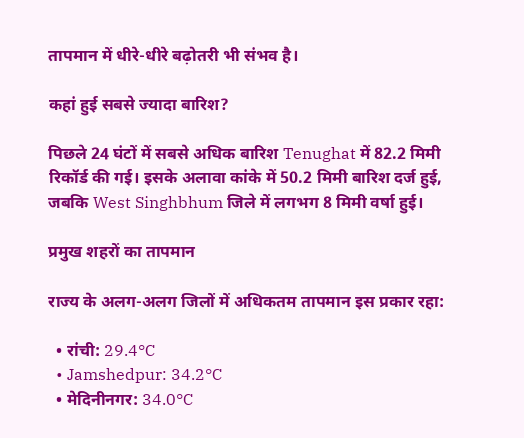तापमान में धीरे-धीरे बढ़ोतरी भी संभव है।

कहां हुई सबसे ज्यादा बारिश?

पिछले 24 घंटों में सबसे अधिक बारिश Tenughat में 82.2 मिमी रिकॉर्ड की गई। इसके अलावा कांके में 50.2 मिमी बारिश दर्ज हुई, जबकि West Singhbhum जिले में लगभग 8 मिमी वर्षा हुई।

प्रमुख शहरों का तापमान

राज्य के अलग-अलग जिलों में अधिकतम तापमान इस प्रकार रहा:

  • रांची: 29.4°C
  • Jamshedpur: 34.2°C
  • मेदिनीनगर: 34.0°C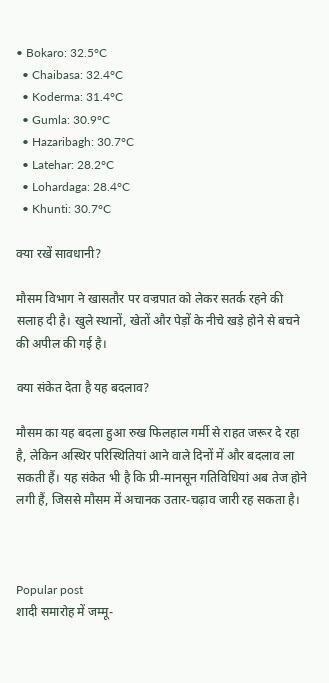• Bokaro: 32.5°C
  • Chaibasa: 32.4°C
  • Koderma: 31.4°C
  • Gumla: 30.9°C
  • Hazaribagh: 30.7°C
  • Latehar: 28.2°C
  • Lohardaga: 28.4°C
  • Khunti: 30.7°C

क्या रखें सावधानी?

मौसम विभाग ने खासतौर पर वज्रपात को लेकर सतर्क रहने की सलाह दी है। खुले स्थानों, खेतों और पेड़ों के नीचे खड़े होने से बचने की अपील की गई है।

क्या संकेत देता है यह बदलाव?

मौसम का यह बदला हुआ रुख फिलहाल गर्मी से राहत जरूर दे रहा है, लेकिन अस्थिर परिस्थितियां आने वाले दिनों में और बदलाव ला सकती हैं। यह संकेत भी है कि प्री-मानसून गतिविधियां अब तेज होने लगी हैं, जिससे मौसम में अचानक उतार-चढ़ाव जारी रह सकता है।



Popular post
शादी समारोह में जम्मू-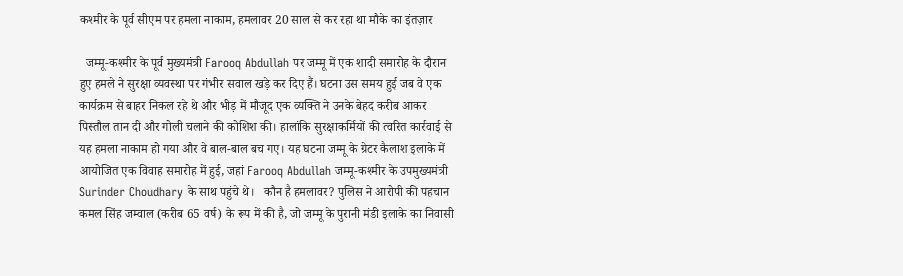कश्मीर के पूर्व सीएम पर हमला नाकाम, हमलावर 20 साल से कर रहा था मौके का इंतज़ार

  जम्मू-कश्मीर के पूर्व मुख्यमंत्री Farooq Abdullah पर जम्मू में एक शादी समारोह के दौरान हुए हमले ने सुरक्षा व्यवस्था पर गंभीर सवाल खड़े कर दिए हैं। घटना उस समय हुई जब वे एक कार्यक्रम से बाहर निकल रहे थे और भीड़ में मौजूद एक व्यक्ति ने उनके बेहद करीब आकर पिस्तौल तान दी और गोली चलाने की कोशिश की। हालांकि सुरक्षाकर्मियों की त्वरित कार्रवाई से यह हमला नाकाम हो गया और वे बाल-बाल बच गए। यह घटना जम्मू के ग्रेटर कैलाश इलाके में आयोजित एक विवाह समारोह में हुई, जहां Farooq Abdullah जम्मू-कश्मीर के उपमुख्यमंत्री Surinder Choudhary के साथ पहुंचे थे।   कौन है हमलावर? पुलिस ने आरोपी की पहचान कमल सिंह जम्वाल (करीब 65 वर्ष) के रूप में की है, जो जम्मू के पुरानी मंडी इलाके का निवासी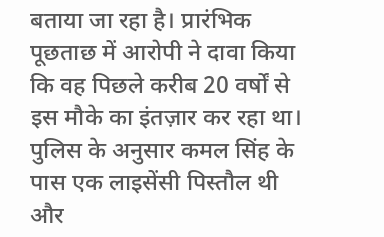बताया जा रहा है। प्रारंभिक पूछताछ में आरोपी ने दावा किया कि वह पिछले करीब 20 वर्षों से इस मौके का इंतज़ार कर रहा था। पुलिस के अनुसार कमल सिंह के पास एक लाइसेंसी पिस्तौल थी और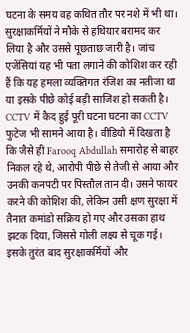घटना के समय वह कथित तौर पर नशे में भी था। सुरक्षाकर्मियों ने मौके से हथियार बरामद कर लिया है और उससे पूछताछ जारी है। जांच एजेंसियां यह भी पता लगाने की कोशिश कर रही हैं कि यह हमला व्यक्तिगत रंजिश का नतीजा था या इसके पीछे कोई बड़ी साजिश हो सकती है।   CCTV में कैद हुई पूरी घटना घटना का CCTV फुटेज भी सामने आया है। वीडियो में दिखता है कि जैसे ही Farooq Abdullah समारोह से बाहर निकल रहे थे, आरोपी पीछे से तेजी से आया और उनकी कनपटी पर पिस्तौल तान दी। उसने फायर करने की कोशिश की, लेकिन उसी क्षण सुरक्षा में तैनात कमांडो सक्रिय हो गए और उसका हाथ झटक दिया, जिससे गोली लक्ष्य से चूक गई। इसके तुरंत बाद सुरक्षाकर्मियों और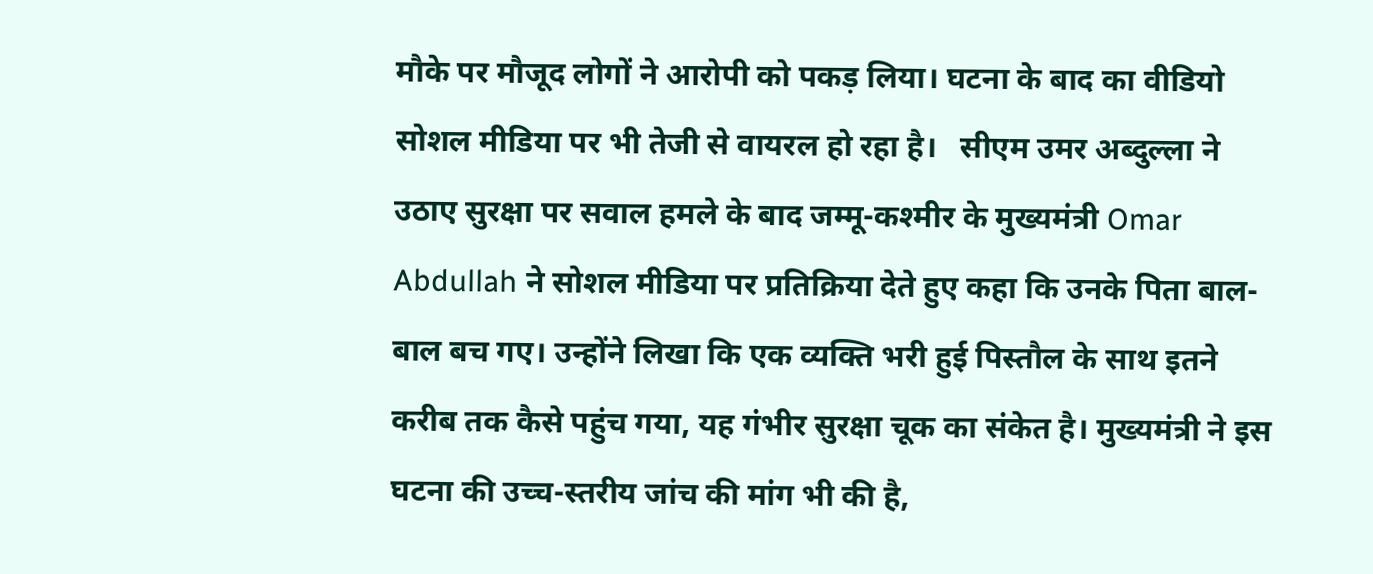मौके पर मौजूद लोगों ने आरोपी को पकड़ लिया। घटना के बाद का वीडियो सोशल मीडिया पर भी तेजी से वायरल हो रहा है।   सीएम उमर अब्दुल्ला ने उठाए सुरक्षा पर सवाल हमले के बाद जम्मू-कश्मीर के मुख्यमंत्री Omar Abdullah ने सोशल मीडिया पर प्रतिक्रिया देते हुए कहा कि उनके पिता बाल-बाल बच गए। उन्होंने लिखा कि एक व्यक्ति भरी हुई पिस्तौल के साथ इतने करीब तक कैसे पहुंच गया, यह गंभीर सुरक्षा चूक का संकेत है। मुख्यमंत्री ने इस घटना की उच्च-स्तरीय जांच की मांग भी की है,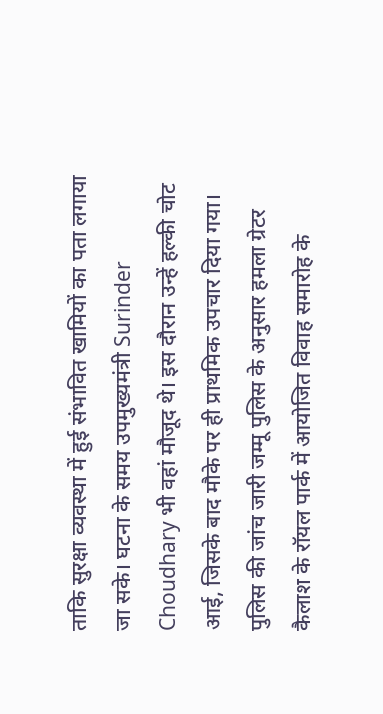ताकि सुरक्षा व्यवस्था में हुई संभावित खामियों का पता लगाया जा सके। घटना के समय उपमुख्यमंत्री Surinder Choudhary भी वहां मौजूद थे। इस दौरान उन्हें हल्की चोट आई, जिसके बाद मौके पर ही प्राथमिक उपचार दिया गया।   पुलिस की जांच जारी जम्मू पुलिस के अनुसार हमला ग्रेटर कैलाश के रॉयल पार्क में आयोजित विवाह समारोह के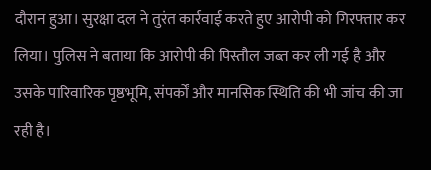दौरान हुआ। सुरक्षा दल ने तुरंत कार्रवाई करते हुए आरोपी को गिरफ्तार कर लिया। पुलिस ने बताया कि आरोपी की पिस्तौल जब्त कर ली गई है और उसके पारिवारिक पृष्ठभूमि, संपर्कों और मानसिक स्थिति की भी जांच की जा रही है।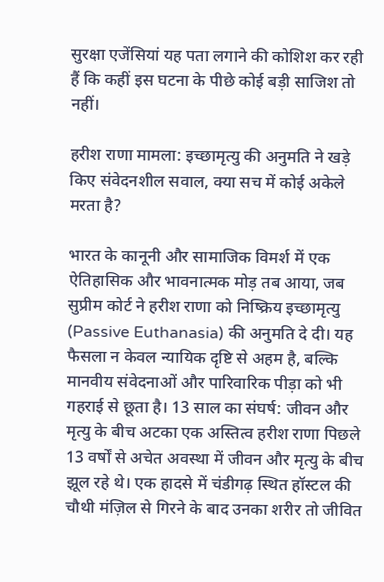सुरक्षा एजेंसियां यह पता लगाने की कोशिश कर रही हैं कि कहीं इस घटना के पीछे कोई बड़ी साजिश तो नहीं।

हरीश राणा मामला: इच्छामृत्यु की अनुमति ने खड़े किए संवेदनशील सवाल, क्या सच में कोई अकेले मरता है?

भारत के कानूनी और सामाजिक विमर्श में एक ऐतिहासिक और भावनात्मक मोड़ तब आया, जब सुप्रीम कोर्ट ने हरीश राणा को निष्क्रिय इच्छामृत्यु (Passive Euthanasia) की अनुमति दे दी। यह फैसला न केवल न्यायिक दृष्टि से अहम है, बल्कि मानवीय संवेदनाओं और पारिवारिक पीड़ा को भी गहराई से छूता है। 13 साल का संघर्ष: जीवन और मृत्यु के बीच अटका एक अस्तित्व हरीश राणा पिछले 13 वर्षों से अचेत अवस्था में जीवन और मृत्यु के बीच झूल रहे थे। एक हादसे में चंडीगढ़ स्थित हॉस्टल की चौथी मंज़िल से गिरने के बाद उनका शरीर तो जीवित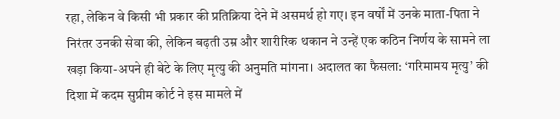रहा, लेकिन वे किसी भी प्रकार की प्रतिक्रिया देने में असमर्थ हो गए। इन वर्षों में उनके माता-पिता ने निरंतर उनकी सेवा की, लेकिन बढ़ती उम्र और शारीरिक थकान ने उन्हें एक कठिन निर्णय के सामने ला खड़ा किया-अपने ही बेटे के लिए मृत्यु की अनुमति मांगना। अदालत का फैसला: ‘गरिमामय मृत्यु’ की दिशा में कदम सुप्रीम कोर्ट ने इस मामले में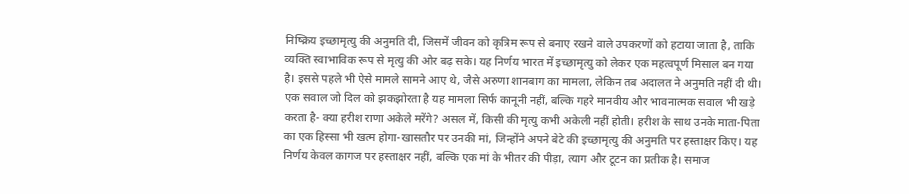निष्क्रिय इच्छामृत्यु की अनुमति दी, जिसमें जीवन को कृत्रिम रूप से बनाए रखने वाले उपकरणों को हटाया जाता है, ताकि व्यक्ति स्वाभाविक रूप से मृत्यु की ओर बढ़ सके। यह निर्णय भारत में इच्छामृत्यु को लेकर एक महत्वपूर्ण मिसाल बन गया है। इससे पहले भी ऐसे मामले सामने आए थे, जैसे अरुणा शानबाग का मामला, लेकिन तब अदालत ने अनुमति नहीं दी थी। एक सवाल जो दिल को झकझोरता है यह मामला सिर्फ कानूनी नहीं, बल्कि गहरे मानवीय और भावनात्मक सवाल भी खड़े करता है- क्या हरीश राणा अकेले मरेंगे? असल में, किसी की मृत्यु कभी अकेली नहीं होती। हरीश के साथ उनके माता-पिता का एक हिस्सा भी खत्म होगा-खासतौर पर उनकी मां, जिन्होंने अपने बेटे की इच्छामृत्यु की अनुमति पर हस्ताक्षर किए। यह निर्णय केवल कागज पर हस्ताक्षर नहीं, बल्कि एक मां के भीतर की पीड़ा, त्याग और टूटन का प्रतीक है। समाज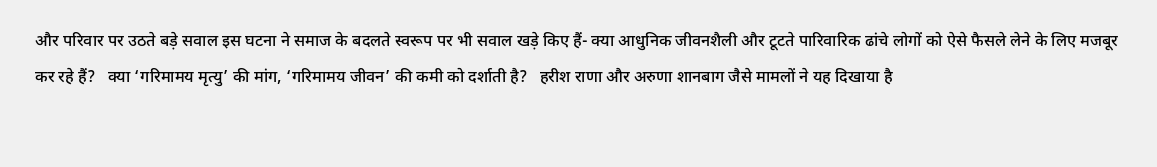और परिवार पर उठते बड़े सवाल इस घटना ने समाज के बदलते स्वरूप पर भी सवाल खड़े किए हैं- क्या आधुनिक जीवनशैली और टूटते पारिवारिक ढांचे लोगों को ऐसे फैसले लेने के लिए मजबूर कर रहे हैं?   क्या ‘गरिमामय मृत्यु’ की मांग, ‘गरिमामय जीवन’ की कमी को दर्शाती है?   हरीश राणा और अरुणा शानबाग जैसे मामलों ने यह दिखाया है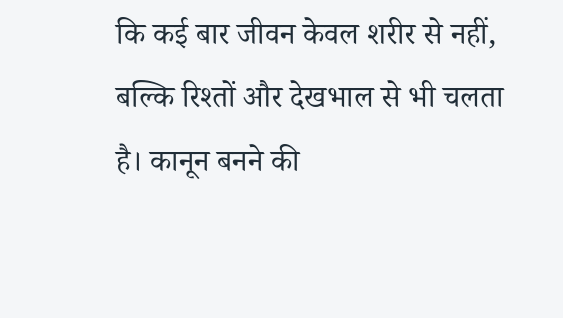कि कई बार जीवन केवल शरीर से नहीं, बल्कि रिश्तों और देखभाल से भी चलता है। कानून बनने की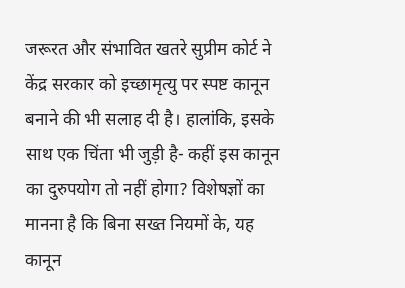जरूरत और संभावित खतरे सुप्रीम कोर्ट ने केंद्र सरकार को इच्छामृत्यु पर स्पष्ट कानून बनाने की भी सलाह दी है। हालांकि, इसके साथ एक चिंता भी जुड़ी है- कहीं इस कानून का दुरुपयोग तो नहीं होगा? विशेषज्ञों का मानना है कि बिना सख्त नियमों के, यह कानून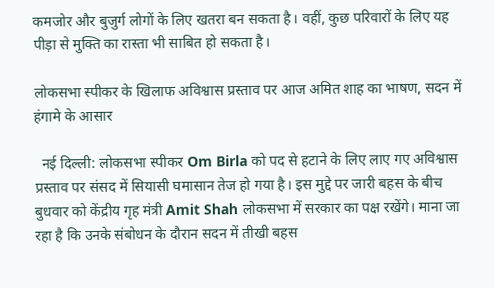कमजोर और बुजुर्ग लोगों के लिए खतरा बन सकता है। वहीं, कुछ परिवारों के लिए यह पीड़ा से मुक्ति का रास्ता भी साबित हो सकता है।

लोकसभा स्पीकर के खिलाफ अविश्वास प्रस्ताव पर आज अमित शाह का भाषण, सदन में हंगामे के आसार

  नई दिल्ली: लोकसभा स्पीकर Om Birla को पद से हटाने के लिए लाए गए अविश्वास प्रस्ताव पर संसद में सियासी घमासान तेज हो गया है। इस मुद्दे पर जारी बहस के बीच बुधवार को केंद्रीय गृह मंत्री Amit Shah लोकसभा में सरकार का पक्ष रखेंगे। माना जा रहा है कि उनके संबोधन के दौरान सदन में तीखी बहस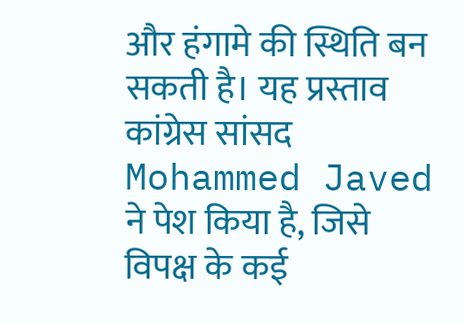और हंगामे की स्थिति बन सकती है। यह प्रस्ताव कांग्रेस सांसद Mohammed Javed ने पेश किया है, जिसे विपक्ष के कई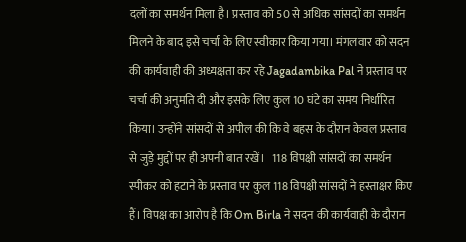दलों का समर्थन मिला है। प्रस्ताव को 50 से अधिक सांसदों का समर्थन मिलने के बाद इसे चर्चा के लिए स्वीकार किया गया। मंगलवार को सदन की कार्यवाही की अध्यक्षता कर रहे Jagadambika Pal ने प्रस्ताव पर चर्चा की अनुमति दी और इसके लिए कुल 10 घंटे का समय निर्धारित किया। उन्होंने सांसदों से अपील की कि वे बहस के दौरान केवल प्रस्ताव से जुड़े मुद्दों पर ही अपनी बात रखें।   118 विपक्षी सांसदों का समर्थन स्पीकर को हटाने के प्रस्ताव पर कुल 118 विपक्षी सांसदों ने हस्ताक्षर किए हैं। विपक्ष का आरोप है कि Om Birla ने सदन की कार्यवाही के दौरान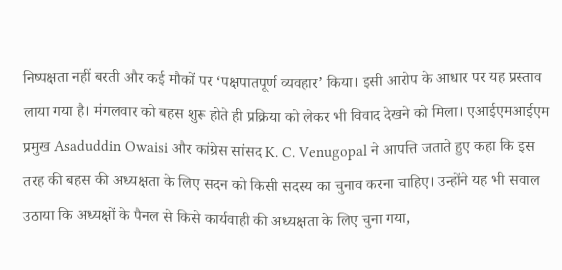निष्पक्षता नहीं बरती और कई मौकों पर ‘पक्षपातपूर्ण व्यवहार’ किया। इसी आरोप के आधार पर यह प्रस्ताव लाया गया है। मंगलवार को बहस शुरू होते ही प्रक्रिया को लेकर भी विवाद देखने को मिला। एआईएमआईएम प्रमुख Asaduddin Owaisi और कांग्रेस सांसद K. C. Venugopal ने आपत्ति जताते हुए कहा कि इस तरह की बहस की अध्यक्षता के लिए सदन को किसी सदस्य का चुनाव करना चाहिए। उन्होंने यह भी सवाल उठाया कि अध्यक्षों के पैनल से किसे कार्यवाही की अध्यक्षता के लिए चुना गया,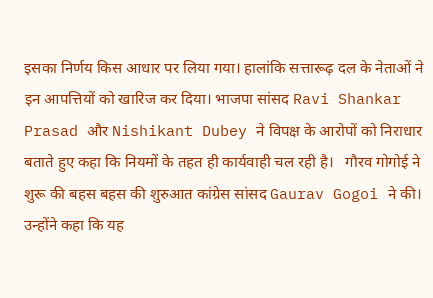इसका निर्णय किस आधार पर लिया गया। हालांकि सत्तारूढ़ दल के नेताओं ने इन आपत्तियों को खारिज कर दिया। भाजपा सांसद Ravi Shankar Prasad और Nishikant Dubey ने विपक्ष के आरोपों को निराधार बताते हुए कहा कि नियमों के तहत ही कार्यवाही चल रही है।   गौरव गोगोई ने शुरू की बहस बहस की शुरुआत कांग्रेस सांसद Gaurav Gogoi ने की। उन्होंने कहा कि यह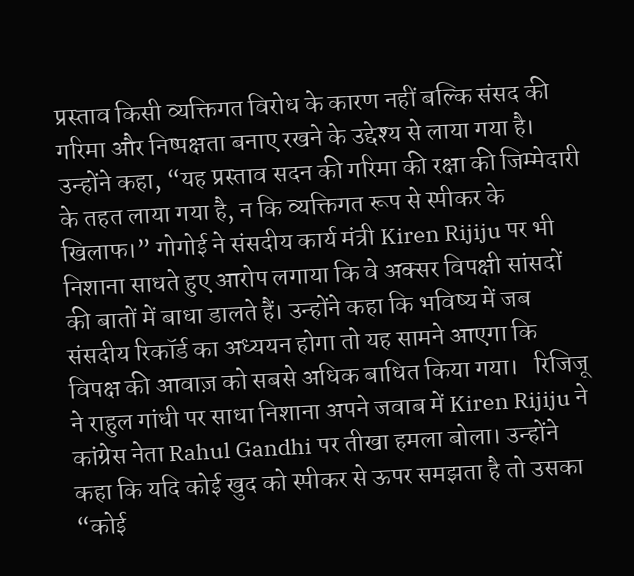प्रस्ताव किसी व्यक्तिगत विरोध के कारण नहीं बल्कि संसद की गरिमा और निष्पक्षता बनाए रखने के उद्देश्य से लाया गया है। उन्होंने कहा, “यह प्रस्ताव सदन की गरिमा की रक्षा की जिम्मेदारी के तहत लाया गया है, न कि व्यक्तिगत रूप से स्पीकर के खिलाफ।” गोगोई ने संसदीय कार्य मंत्री Kiren Rijiju पर भी निशाना साधते हुए आरोप लगाया कि वे अक्सर विपक्षी सांसदों की बातों में बाधा डालते हैं। उन्होंने कहा कि भविष्य में जब संसदीय रिकॉर्ड का अध्ययन होगा तो यह सामने आएगा कि विपक्ष की आवाज़ को सबसे अधिक बाधित किया गया।   रिजिजू ने राहुल गांधी पर साधा निशाना अपने जवाब में Kiren Rijiju ने कांग्रेस नेता Rahul Gandhi पर तीखा हमला बोला। उन्होंने कहा कि यदि कोई खुद को स्पीकर से ऊपर समझता है तो उसका “कोई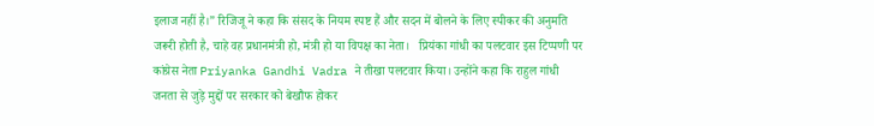इलाज नहीं है।” रिजिजू ने कहा कि संसद के नियम स्पष्ट हैं और सदन में बोलने के लिए स्पीकर की अनुमति जरूरी होती है, चाहे वह प्रधानमंत्री हो, मंत्री हो या विपक्ष का नेता।   प्रियंका गांधी का पलटवार इस टिप्पणी पर कांग्रेस नेता Priyanka Gandhi Vadra ने तीखा पलटवार किया। उन्होंने कहा कि राहुल गांधी जनता से जुड़े मुद्दों पर सरकार को बेखौफ होकर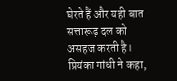घेरते हैं और यही बात सत्तारूढ़ दल को असहज करती है। प्रियंका गांधी ने कहा,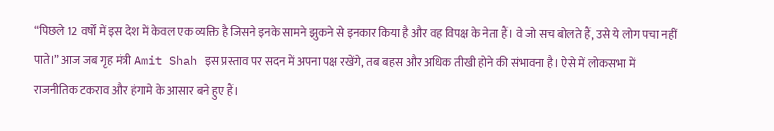“पिछले 12 वर्षों में इस देश में केवल एक व्यक्ति है जिसने इनके सामने झुकने से इनकार किया है और वह विपक्ष के नेता हैं। वे जो सच बोलते हैं, उसे ये लोग पचा नहीं पाते।” आज जब गृह मंत्री Amit Shah इस प्रस्ताव पर सदन में अपना पक्ष रखेंगे, तब बहस और अधिक तीखी होने की संभावना है। ऐसे में लोकसभा में राजनीतिक टकराव और हंगामे के आसार बने हुए हैं।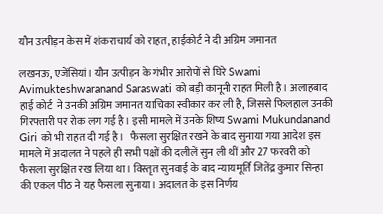यौन उत्पीड़न केस में शंकराचार्य को राहत, हाईकोर्ट ने दी अग्रिम जमानत

लखनऊ, एजेंसियां। यौन उत्पीड़न के गंभीर आरोपों से घिरे Swami Avimukteshwaranand Saraswati को बड़ी कानूनी राहत मिली है। अलाहबाद हाई कोर्ट  ने उनकी अग्रिम जमानत याचिका स्वीकार कर ली है, जिससे फिलहाल उनकी गिरफ्तारी पर रोक लग गई है। इसी मामले में उनके शिष्य Swami Mukundanand Giri को भी राहत दी गई है।   फैसला सुरक्षित रखने के बाद सुनाया गया आदेश इस मामले में अदालत ने पहले ही सभी पक्षों की दलीलें सुन ली थीं और 27 फरवरी को फैसला सुरक्षित रख लिया था। विस्तृत सुनवाई के बाद न्यायमूर्ति जितेंद्र कुमार सिन्हा की एकल पीठ ने यह फैसला सुनाया। अदालत के इस निर्णय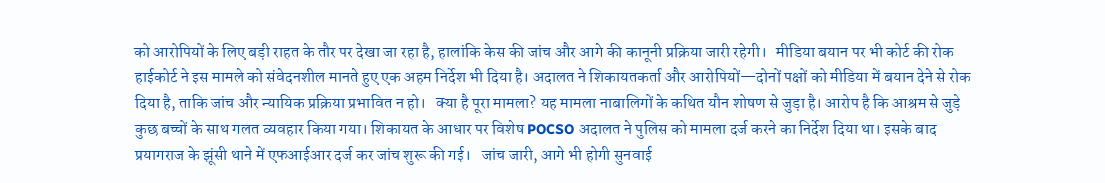को आरोपियों के लिए बड़ी राहत के तौर पर देखा जा रहा है, हालांकि केस की जांच और आगे की कानूनी प्रक्रिया जारी रहेगी।   मीडिया बयान पर भी कोर्ट की रोक हाईकोर्ट ने इस मामले को संवेदनशील मानते हुए एक अहम निर्देश भी दिया है। अदालत ने शिकायतकर्ता और आरोपियों—दोनों पक्षों को मीडिया में बयान देने से रोक दिया है, ताकि जांच और न्यायिक प्रक्रिया प्रभावित न हो।   क्या है पूरा मामला? यह मामला नाबालिगों के कथित यौन शोषण से जुड़ा है। आरोप है कि आश्रम से जुड़े कुछ बच्चों के साथ गलत व्यवहार किया गया। शिकायत के आधार पर विशेष POCSO अदालत ने पुलिस को मामला दर्ज करने का निर्देश दिया था। इसके बाद प्रयागराज के झूंसी थाने में एफआईआर दर्ज कर जांच शुरू की गई।   जांच जारी, आगे भी होगी सुनवाई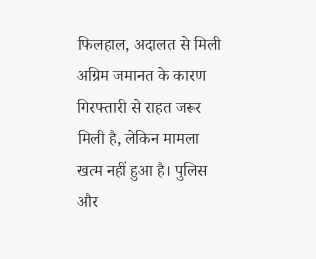फिलहाल, अदालत से मिली अग्रिम जमानत के कारण गिरफ्तारी से राहत जरूर मिली है, लेकिन मामला खत्म नहीं हुआ है। पुलिस और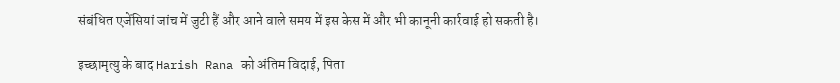संबंधित एजेंसियां जांच में जुटी हैं और आने वाले समय में इस केस में और भी कानूनी कार्रवाई हो सकती है।

इच्छामृत्यु के बाद Harish Rana को अंतिम विदाई, पिता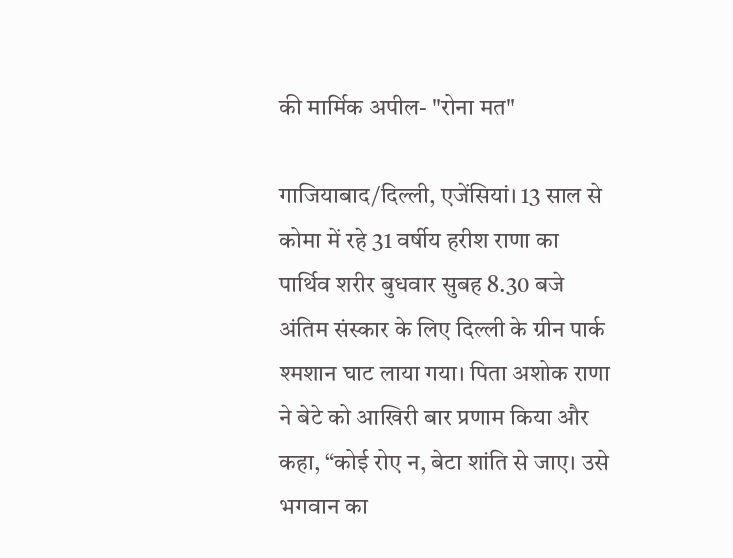की मार्मिक अपील- "रोना मत"

गाजियाबाद/दिल्ली, एजेंसियां। 13 साल से कोमा में रहे 31 वर्षीय हरीश राणा का पार्थिव शरीर बुधवार सुबह 8.30 बजे अंतिम संस्कार के लिए दिल्ली के ग्रीन पार्क श्मशान घाट लाया गया। पिता अशोक राणा ने बेटे को आखिरी बार प्रणाम किया और कहा, “कोई रोए न, बेटा शांति से जाए। उसे भगवान का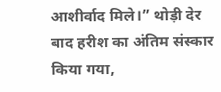आशीर्वाद मिले।” थोड़ी देर बाद हरीश का अंतिम संस्कार किया गया,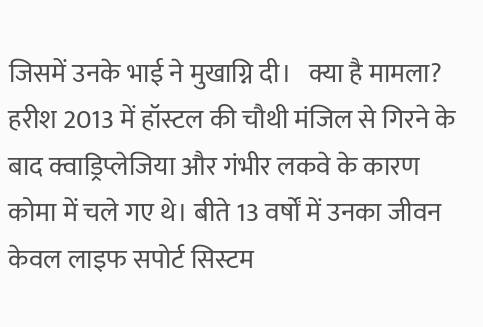जिसमें उनके भाई ने मुखाग्नि दी।   क्या है मामला? हरीश 2013 में हॉस्टल की चौथी मंजिल से गिरने के बाद क्वाड्रिप्लेजिया और गंभीर लकवे के कारण कोमा में चले गए थे। बीते 13 वर्षों में उनका जीवन केवल लाइफ सपोर्ट सिस्टम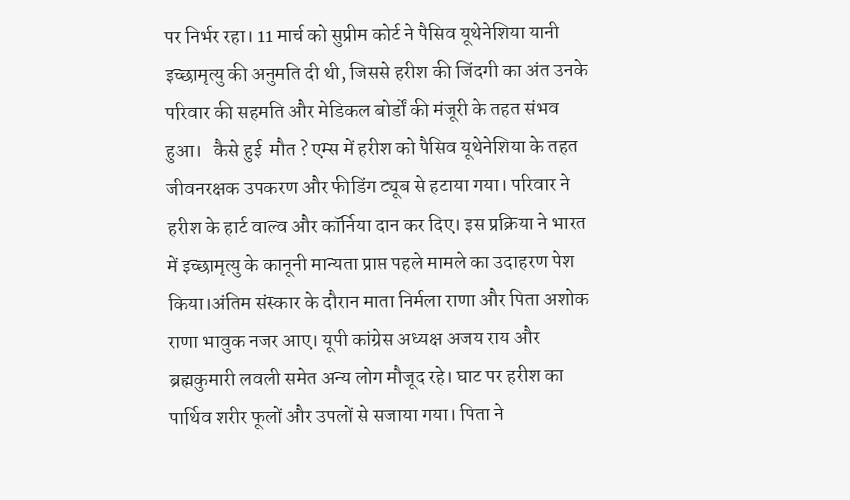पर निर्भर रहा। 11 मार्च को सुप्रीम कोर्ट ने पैसिव यूथेनेशिया यानी इच्छामृत्यु की अनुमति दी थी, जिससे हरीश की जिंदगी का अंत उनके परिवार की सहमति और मेडिकल बोर्डों की मंजूरी के तहत संभव हुआ।   कैसे हुई  मौत ? एम्स में हरीश को पैसिव यूथेनेशिया के तहत जीवनरक्षक उपकरण और फीडिंग ट्यूब से हटाया गया। परिवार ने हरीश के हार्ट वाल्व और कॉर्निया दान कर दिए। इस प्रक्रिया ने भारत में इच्छामृत्यु के कानूनी मान्यता प्राप्त पहले मामले का उदाहरण पेश किया।अंतिम संस्कार के दौरान माता निर्मला राणा और पिता अशोक राणा भावुक नजर आए। यूपी कांग्रेस अध्यक्ष अजय राय और ब्रह्मकुमारी लवली समेत अन्य लोग मौजूद रहे। घाट पर हरीश का पार्थिव शरीर फूलों और उपलों से सजाया गया। पिता ने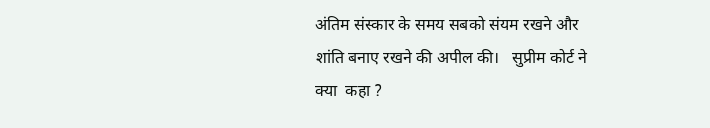अंतिम संस्कार के समय सबको संयम रखने और शांति बनाए रखने की अपील की।   सुप्रीम कोर्ट ने क्या  कहा ?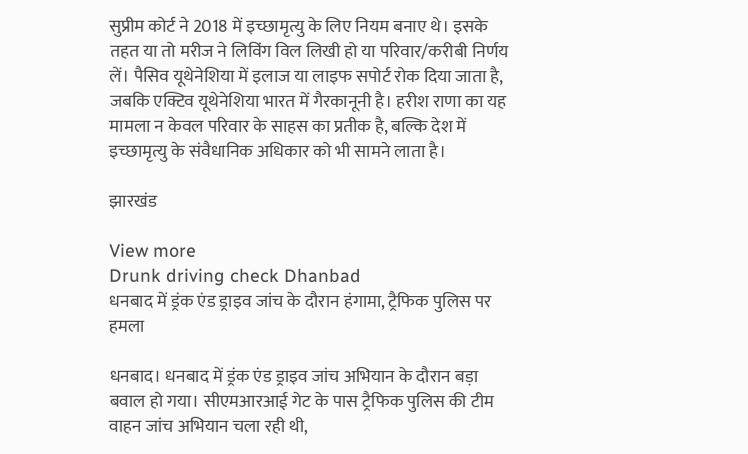सुप्रीम कोर्ट ने 2018 में इच्छामृत्यु के लिए नियम बनाए थे। इसके तहत या तो मरीज ने लिविंग विल लिखी हो या परिवार/करीबी निर्णय लें। पैसिव यूथेनेशिया में इलाज या लाइफ सपोर्ट रोक दिया जाता है, जबकि एक्टिव यूथेनेशिया भारत में गैरकानूनी है। हरीश राणा का यह मामला न केवल परिवार के साहस का प्रतीक है, बल्कि देश में इच्छामृत्यु के संवैधानिक अधिकार को भी सामने लाता है।

झारखंड

View more
Drunk driving check Dhanbad
धनबाद में ड्रंक एंड ड्राइव जांच के दौरान हंगामा, ट्रैफिक पुलिस पर हमला

धनबाद। धनबाद में ड्रंक एंड ड्राइव जांच अभियान के दौरान बड़ा बवाल हो गया। सीएमआरआई गेट के पास ट्रैफिक पुलिस की टीम वाहन जांच अभियान चला रही थी,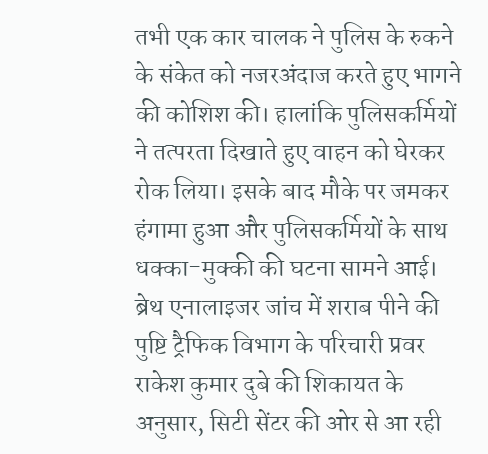तभी एक कार चालक ने पुलिस के रुकने के संकेत को नजरअंदाज करते हुए भागने की कोशिश की। हालांकि पुलिसकर्मियों ने तत्परता दिखाते हुए वाहन को घेरकर रोक लिया। इसके बाद मौके पर जमकर हंगामा हुआ और पुलिसकर्मियों के साथ धक्का-मुक्की की घटना सामने आई।   ब्रेथ एनालाइजर जांच में शराब पीने की पुष्टि ट्रैफिक विभाग के परिचारी प्रवर राकेश कुमार दुबे की शिकायत के अनुसार, सिटी सेंटर की ओर से आ रही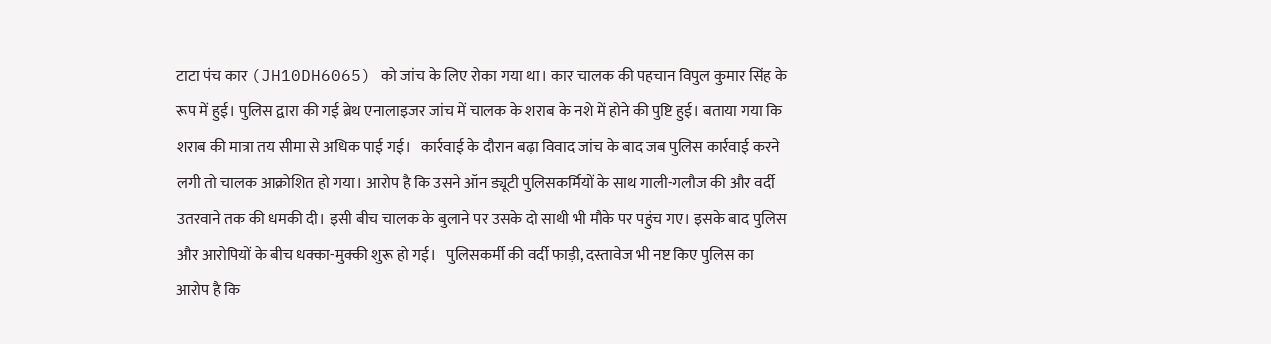टाटा पंच कार (JH10DH6065) को जांच के लिए रोका गया था। कार चालक की पहचान विपुल कुमार सिंह के रूप में हुई। पुलिस द्वारा की गई ब्रेथ एनालाइजर जांच में चालक के शराब के नशे में होने की पुष्टि हुई। बताया गया कि शराब की मात्रा तय सीमा से अधिक पाई गई।   कार्रवाई के दौरान बढ़ा विवाद जांच के बाद जब पुलिस कार्रवाई करने लगी तो चालक आक्रोशित हो गया। आरोप है कि उसने ऑन ड्यूटी पुलिसकर्मियों के साथ गाली-गलौज की और वर्दी उतरवाने तक की धमकी दी। इसी बीच चालक के बुलाने पर उसके दो साथी भी मौके पर पहुंच गए। इसके बाद पुलिस और आरोपियों के बीच धक्का-मुक्की शुरू हो गई।   पुलिसकर्मी की वर्दी फाड़ी, दस्तावेज भी नष्ट किए पुलिस का आरोप है कि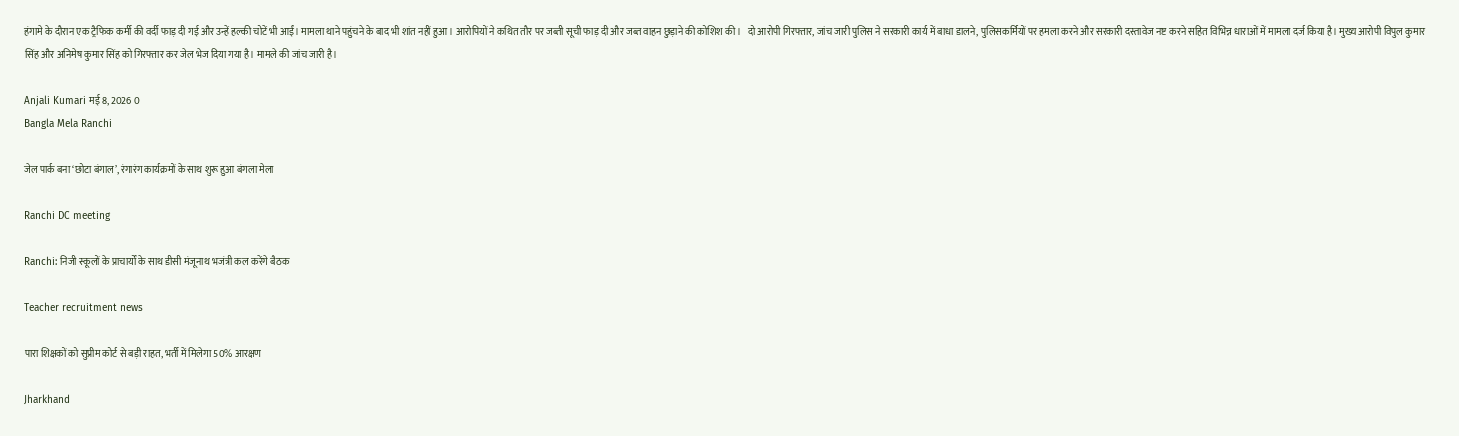हंगामे के दौरान एक ट्रैफिक कर्मी की वर्दी फाड़ दी गई और उन्हें हल्की चोटें भी आईं। मामला थाने पहुंचने के बाद भी शांत नहीं हुआ। आरोपियों ने कथित तौर पर जब्ती सूची फाड़ दी और जब्त वाहन छुड़ाने की कोशिश की।   दो आरोपी गिरफ्तार, जांच जारी पुलिस ने सरकारी कार्य में बाधा डालने, पुलिसकर्मियों पर हमला करने और सरकारी दस्तावेज नष्ट करने सहित विभिन्न धाराओं में मामला दर्ज किया है। मुख्य आरोपी विपुल कुमार सिंह और अनिमेष कुमार सिंह को गिरफ्तार कर जेल भेज दिया गया है। मामले की जांच जारी है।

Anjali Kumari मई 8, 2026 0
Bangla Mela Ranchi

जेल पार्क बना ‘छोटा बंगाल’, रंगारंग कार्यक्रमों के साथ शुरू हुआ बंगला मेला

Ranchi DC meeting

Ranchi: निजी स्कूलों के प्राचार्यों के साथ डीसी मंजूनाथ भजंत्री कल करेंगे बैठक

Teacher recruitment news

पारा शिक्षकों को सुप्रीम कोर्ट से बड़ी राहत, भर्ती में मिलेगा 50% आरक्षण

Jharkhand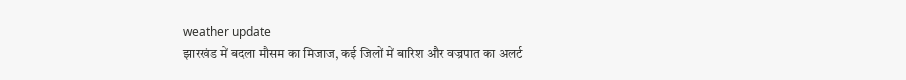weather update
झारखंड में बदला मौसम का मिजाज, कई जिलों में बारिश और वज्रपात का अलर्ट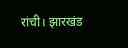रांची। झारखंड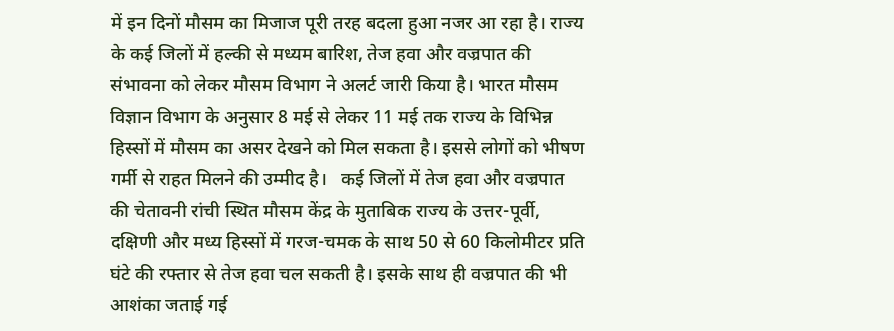में इन दिनों मौसम का मिजाज पूरी तरह बदला हुआ नजर आ रहा है। राज्य के कई जिलों में हल्की से मध्यम बारिश, तेज हवा और वज्रपात की संभावना को लेकर मौसम विभाग ने अलर्ट जारी किया है। भारत मौसम विज्ञान विभाग के अनुसार 8 मई से लेकर 11 मई तक राज्य के विभिन्न हिस्सों में मौसम का असर देखने को मिल सकता है। इससे लोगों को भीषण गर्मी से राहत मिलने की उम्मीद है।   कई जिलों में तेज हवा और वज्रपात की चेतावनी रांची स्थित मौसम केंद्र के मुताबिक राज्य के उत्तर-पूर्वी, दक्षिणी और मध्य हिस्सों में गरज-चमक के साथ 50 से 60 किलोमीटर प्रति घंटे की रफ्तार से तेज हवा चल सकती है। इसके साथ ही वज्रपात की भी आशंका जताई गई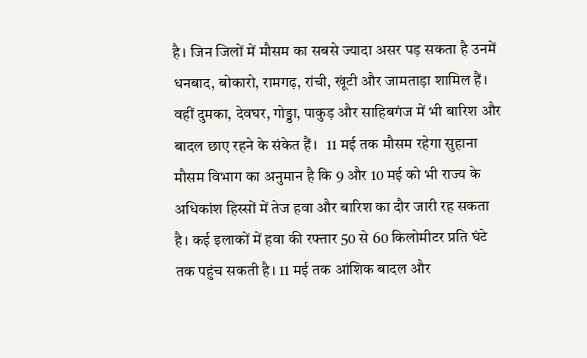है। जिन जिलों में मौसम का सबसे ज्यादा असर पड़ सकता है उनमें धनबाद, बोकारो, रामगढ़, रांची, खूंटी और जामताड़ा शामिल हैं। वहीं दुमका, देवघर, गोड्डा, पाकुड़ और साहिबगंज में भी बारिश और बादल छाए रहने के संकेत हैं।   11 मई तक मौसम रहेगा सुहाना मौसम विभाग का अनुमान है कि 9 और 10 मई को भी राज्य के अधिकांश हिस्सों में तेज हवा और बारिश का दौर जारी रह सकता है। कई इलाकों में हवा की रफ्तार 50 से 60 किलोमीटर प्रति घंटे तक पहुंच सकती है। 11 मई तक आंशिक बादल और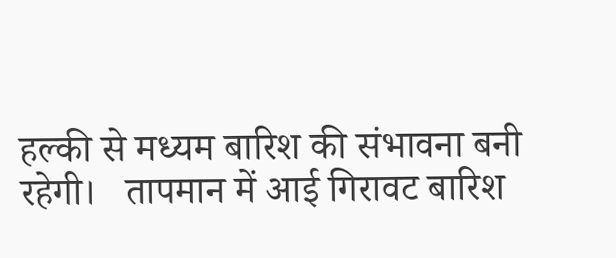हल्की से मध्यम बारिश की संभावना बनी रहेगी।   तापमान में आई गिरावट बारिश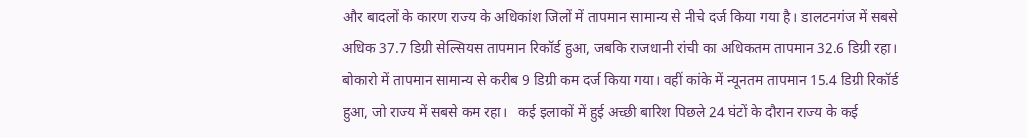और बादलों के कारण राज्य के अधिकांश जिलों में तापमान सामान्य से नीचे दर्ज किया गया है। डालटनगंज में सबसे अधिक 37.7 डिग्री सेल्सियस तापमान रिकॉर्ड हुआ, जबकि राजधानी रांची का अधिकतम तापमान 32.6 डिग्री रहा। बोकारो में तापमान सामान्य से करीब 9 डिग्री कम दर्ज किया गया। वहीं कांके में न्यूनतम तापमान 15.4 डिग्री रिकॉर्ड हुआ, जो राज्य में सबसे कम रहा।   कई इलाकों में हुई अच्छी बारिश पिछले 24 घंटों के दौरान राज्य के कई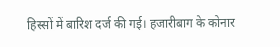हिस्सों में बारिश दर्ज की गई। हजारीबाग के कोनार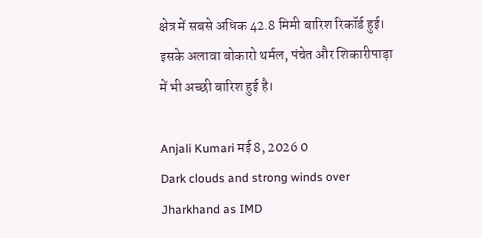क्षेत्र में सबसे अधिक 42.8 मिमी बारिश रिकॉर्ड हुई। इसके अलावा बोकारो थर्मल, पंचेत और शिकारीपाड़ा में भी अच्छी बारिश हुई है।

Anjali Kumari मई 8, 2026 0
Dark clouds and strong winds over Jharkhand as IMD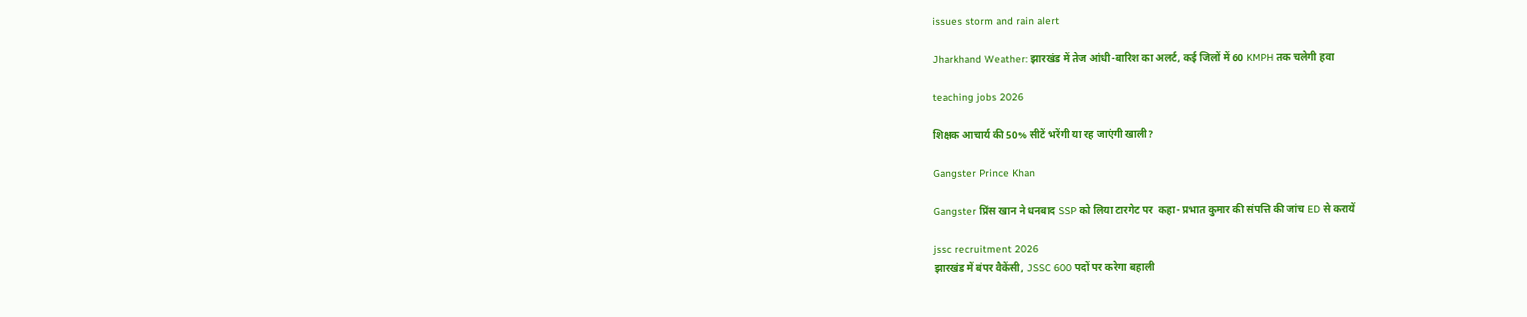issues storm and rain alert

Jharkhand Weather: झारखंड में तेज आंधी-बारिश का अलर्ट, कई जिलों में 60 KMPH तक चलेगी हवा

teaching jobs 2026

शिक्षक आचार्य की 50% सीटें भरेंगी या रह जाएंगी खाली?

Gangster Prince Khan

Gangster प्रिंस खान ने धनबाद SSP को लिया टारगेट पर  कहा- प्रभात कुमार की संपत्ति की जांच ED से करायें

jssc recruitment 2026
झारखंड में बंपर वैकेंसी, JSSC 600 पदों पर करेगा बहाली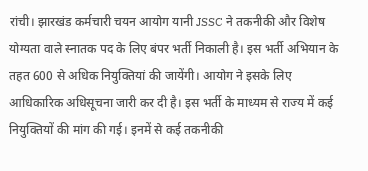रांची। झारखंड कर्मचारी चयन आयोग यानी JSSC ने तकनीकी और विशेष योग्यता वाले स्नातक पद के लिए बंपर भर्ती निकाली है। इस भर्ती अभियान के तहत 600 से अधिक नियुक्तियां की जायेंगी। आयोग ने इसके लिए आधिकारिक अधिसूचना जारी कर दी है। इस भर्ती के माध्यम से राज्य में कई नियुक्तियों की मांग की गई। इनमें से कई तकनीकी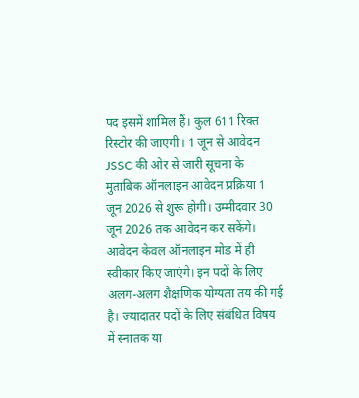पद इसमें शामिल हैं। कुल 611 रिक्त रिस्टोर की जाएगी। 1 जून से आवेदन JSSC की ओर से जारी सूचना के मुताबिक ऑनलाइन आवेदन प्रक्रिया 1 जून 2026 से शुरू होगी। उम्मीदवार 30 जून 2026 तक आवेदन कर सकेंगे। आवेदन केवल ऑनलाइन मोड में ही स्वीकार किए जाएंगे। इन पदों के लिए अलग-अलग शैक्षणिक योग्यता तय की गई है। ज्यादातर पदों के लिए संबंधित विषय में स्नातक या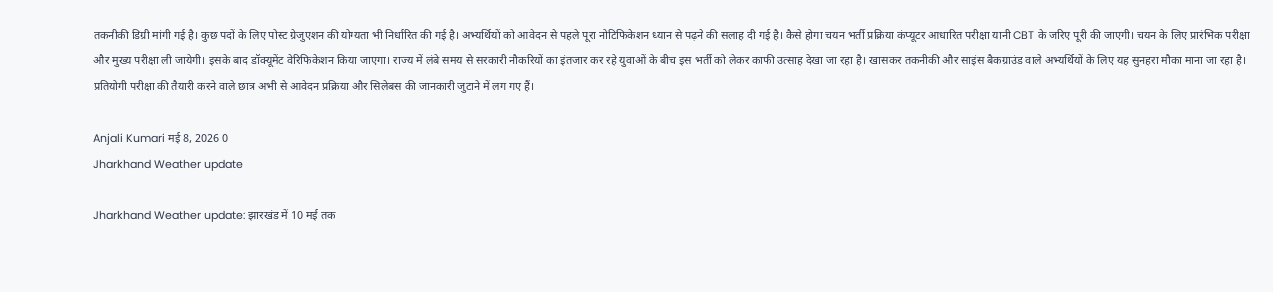तकनीकी डिग्री मांगी गई है। कुछ पदों के लिए पोस्ट ग्रेजुएशन की योग्यता भी निर्धारित की गई है। अभ्यर्थियों को आवेदन से पहले पूरा नोटिफिकेशन ध्यान से पढ़ने की सलाह दी गई है। कैसे होगा चयन भर्ती प्रक्रिया कंप्यूटर आधारित परीक्षा यानी CBT के जरिए पूरी की जाएगी। चयन के लिए प्रारंभिक परीक्षा और मुख्य परीक्षा ली जायेगी। इसके बाद डॉक्यूमेंट वेरिफिकेशन किया जाएगा। राज्य में लंबे समय से सरकारी नौकरियों का इंतजार कर रहे युवाओं के बीच इस भर्ती को लेकर काफी उत्साह देखा जा रहा है। खासकर तकनीकी और साइंस बैकग्राउंड वाले अभ्यर्थियों के लिए यह सुनहरा मौका माना जा रहा है। प्रतियोगी परीक्षा की तैयारी करने वाले छात्र अभी से आवेदन प्रक्रिया और सिलेबस की जानकारी जुटाने में लग गए हैं।

Anjali Kumari मई 8, 2026 0
Jharkhand Weather update

Jharkhand Weather update: झारखंड में 10 मई तक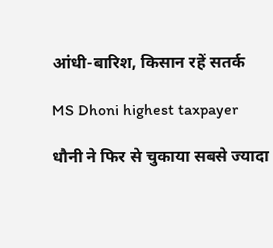आंधी-बारिश, किसान रहें सतर्क

MS Dhoni highest taxpayer

धौनी ने फिर से चुकाया सबसे ज्यादा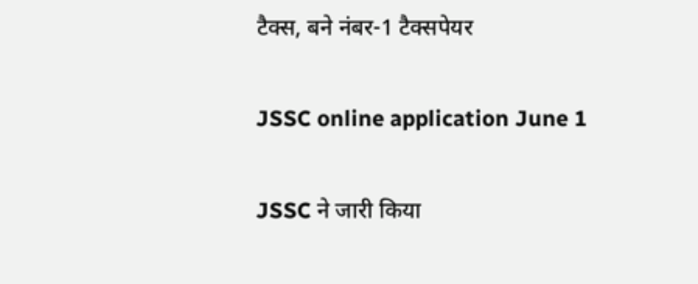टैक्स, बने नंबर-1 टैक्सपेयर

JSSC online application June 1

JSSC ने जारी किया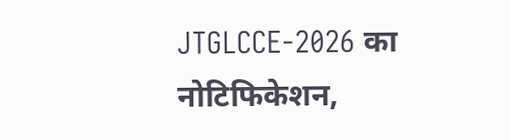JTGLCCE-2026 का नोटिफिकेशन,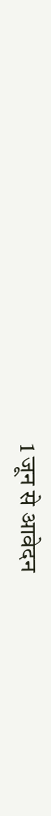1 जून से आवेदन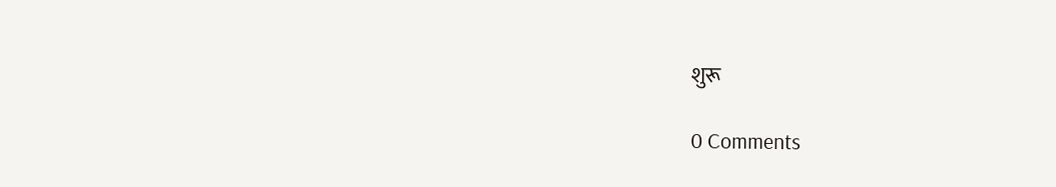शुरू

0 Comments